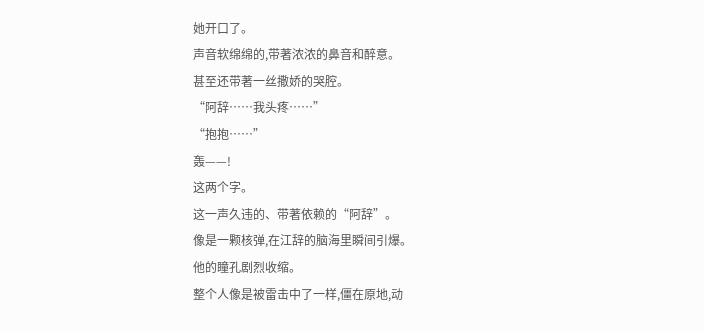她开口了。
声音软绵绵的,带著浓浓的鼻音和醉意。
甚至还带著一丝撒娇的哭腔。
“阿辞……我头疼……”
“抱抱……”
轰——!
这两个字。
这一声久违的、带著依赖的“阿辞”。
像是一颗核弹,在江辞的脑海里瞬间引爆。
他的瞳孔剧烈收缩。
整个人像是被雷击中了一样,僵在原地,动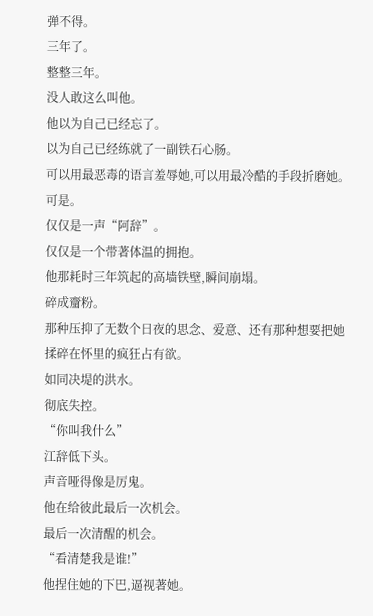弹不得。
三年了。
整整三年。
没人敢这么叫他。
他以为自己已经忘了。
以为自己已经练就了一副铁石心肠。
可以用最恶毒的语言羞辱她,可以用最冷酷的手段折磨她。
可是。
仅仅是一声“阿辞”。
仅仅是一个带著体温的拥抱。
他那耗时三年筑起的高墙铁壁,瞬间崩塌。
碎成齏粉。
那种压抑了无数个日夜的思念、爱意、还有那种想要把她揉碎在怀里的疯狂占有欲。
如同决堤的洪水。
彻底失控。
“你叫我什么”
江辞低下头。
声音哑得像是厉鬼。
他在给彼此最后一次机会。
最后一次清醒的机会。
“看清楚我是谁!”
他捏住她的下巴,逼视著她。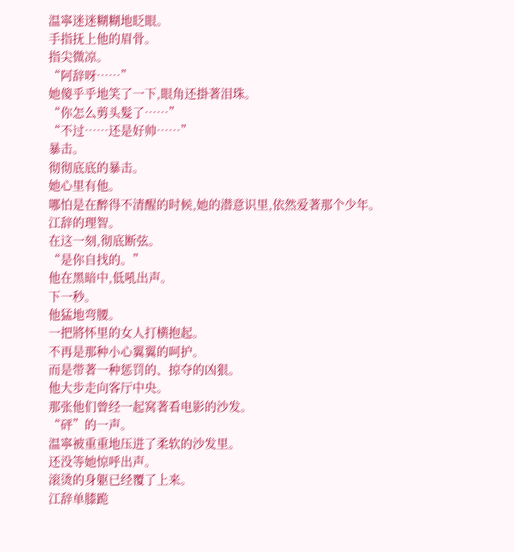温寧迷迷糊糊地眨眼。
手指抚上他的眉骨。
指尖微凉。
“阿辞呀……”
她傻乎乎地笑了一下,眼角还掛著泪珠。
“你怎么剪头髮了……”
“不过……还是好帅……”
暴击。
彻彻底底的暴击。
她心里有他。
哪怕是在醉得不清醒的时候,她的潜意识里,依然爱著那个少年。
江辞的理智。
在这一刻,彻底断弦。
“是你自找的。”
他在黑暗中,低吼出声。
下一秒。
他猛地弯腰。
一把將怀里的女人打横抱起。
不再是那种小心翼翼的呵护。
而是带著一种惩罚的、掠夺的凶狠。
他大步走向客厅中央。
那张他们曾经一起窝著看电影的沙发。
“砰”的一声。
温寧被重重地压进了柔软的沙发里。
还没等她惊呼出声。
滚烫的身躯已经覆了上来。
江辞单膝跪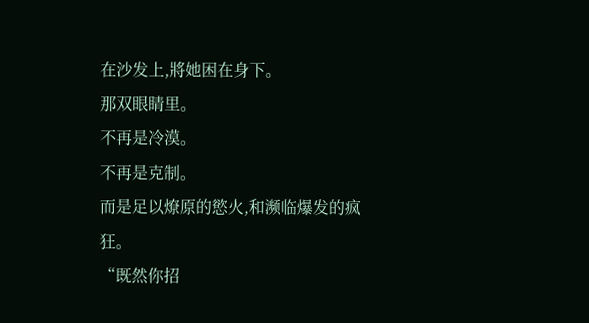在沙发上,將她困在身下。
那双眼睛里。
不再是冷漠。
不再是克制。
而是足以燎原的慾火,和濒临爆发的疯狂。
“既然你招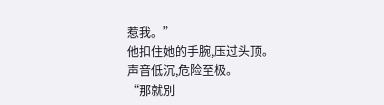惹我。”
他扣住她的手腕,压过头顶。
声音低沉,危险至极。
“那就別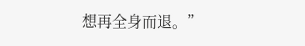想再全身而退。”